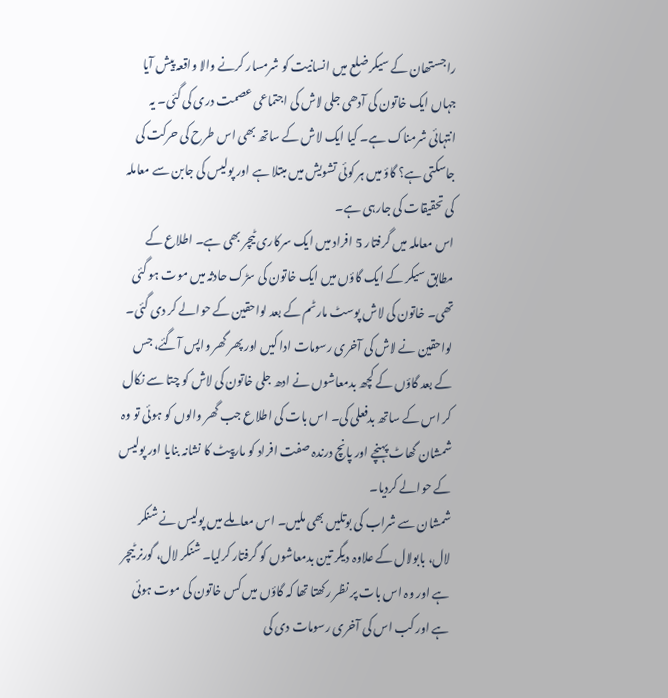راجستھان کے سیکر ضلع میں انسانیت کو شرمسار کرنے والا واقعہ پیش آیا جہاں ایک خاتون کی آدھی جلی لاش کی اجتماعی عصمت دری کی گئی۔ یہ انتہائی شرمناک ہے۔ کیا ایک لاش کے ساتھ بھی اس طرح کی حرکت کی جاسکتی ہے؟ گاؤ میں ہر کوئی تشویش میں مبتلا ہے اور پولیس کی جابن سے معاملہ کی تحقیقات کی جارہی ہے۔
اس معاملہ میں گرفتار 5 افراد میں ایک سرکاری ٹیچر بھی ہے۔ اطلاع کے مطابق سیکر کے ایک گاؤں میں ایک خاتون کی سڑک حادثہ میں موت ہو گئی تھی۔ خاتون کی لاش پوسٹ مارٹم کے بعد لواحقین کے حوالے کر دی گئی۔ لواحقین نے لاش کی آخری رسومات ادا کیں اور پھر گھر واپس آگئے، جس کے بعد گاؤں کے کچھ بدمعاشوں نے ادھ جلی خاتون کی لاش کو چتا سے نکال کر اس کے ساتھ بدفعلی کی۔ اس بات کی اطلاع جب گھر والوں کو ہوئی تو وہ شمشان گھاٹ پہنچے اور پانچ درندہ صفت افراد کو مارپیٹ کا نشانہ بنایا اور پولیس کے حوالے کردیا۔
شمشان سے شراب کی بوتلیں بھی ملیں۔ اس معاملے میں پولیس نے شنکر لال، بابولال کے علاوہ دیگر تین بدمعاشوں کو گرفتار کرلیا۔ شنکر لال، گورنر ٹیچر ہے اور وہ اس بات پر نظر رکھتا تھا کہ گاؤں میں کس خاتون کی موت ہوئی ہے اور کب اس کی آخری رسومات دی کی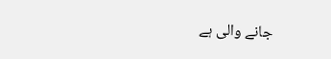جانے والی ہے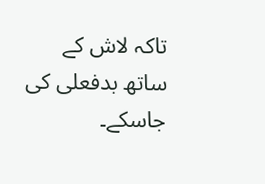تاکہ لاش کے ساتھ بدفعلی کی جاسکے۔